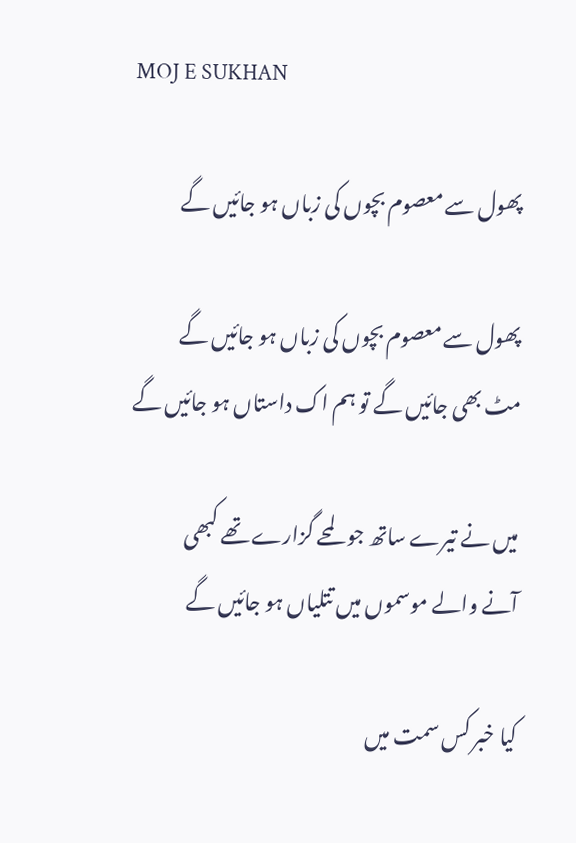MOJ E SUKHAN

پھول سے معصوم بچوں کی زباں ہو جائیں گے

پھول سے معصوم بچوں کی زباں ہو جائیں گے
مٹ بھی جائیں گے تو ہم اک داستاں ہو جائیں گے

میں نے تیرے ساتھ جو لمحے گزارے تھے کبھی
آنے والے موسموں میں تتلیاں ہو جائیں گے

کیا خبر کس سمت میں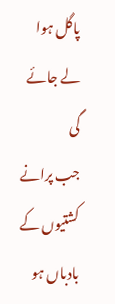پاگل ہوا لے جائے گی
جب پرانے کشتیوں کے بادباں ہو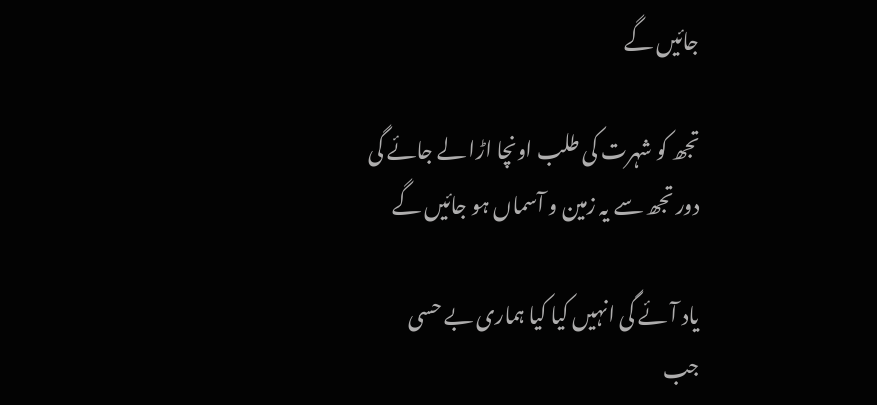جائیں گے

تجھ کو شہرت کی طلب اونچا اڑا لے جائے گی
دور تجھ سے یہ زمین و آسماں ہو جائیں گے

یاد آئے گی انہیں کیا کیا ہماری بے حسی
جب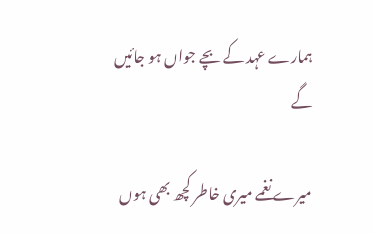ہمارے عہد کے بچے جواں ہو جائیں گے

میرے نغمے میری خاطر کچھ بھی ہوں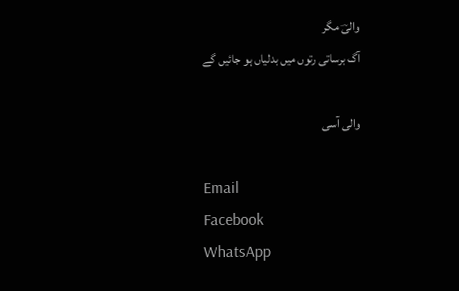والیؔ مگر
آگ برساتی رتوں میں بدلیاں ہو جائیں گے

والی آسی

Email
Facebook
WhatsApp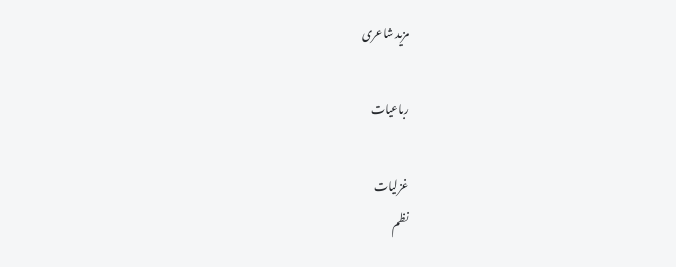مزید شاعری

رباعیات

غزلیات
نظم